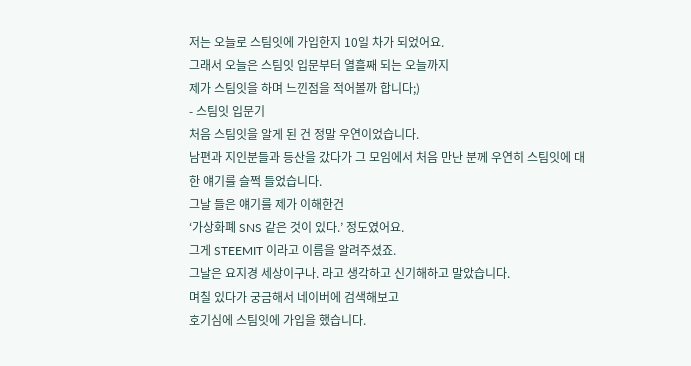저는 오늘로 스팀잇에 가입한지 10일 차가 되었어요.
그래서 오늘은 스팀잇 입문부터 열흘째 되는 오늘까지
제가 스팀잇을 하며 느낀점을 적어볼까 합니다;)
- 스팀잇 입문기
처음 스팀잇을 알게 된 건 정말 우연이었습니다.
남편과 지인분들과 등산을 갔다가 그 모임에서 처음 만난 분께 우연히 스팀잇에 대한 얘기를 슬쩍 들었습니다.
그날 들은 얘기를 제가 이해한건
‘가상화폐 SNS 같은 것이 있다.’ 정도였어요.
그게 STEEMIT 이라고 이름을 알려주셨죠.
그날은 요지경 세상이구나. 라고 생각하고 신기해하고 말았습니다.
며칠 있다가 궁금해서 네이버에 검색해보고
호기심에 스팀잇에 가입을 했습니다.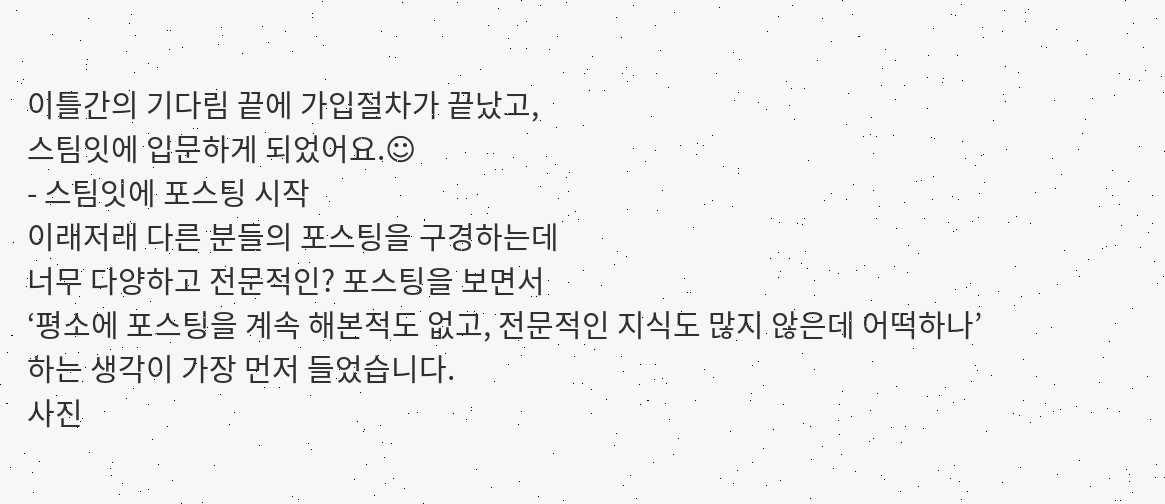이틀간의 기다림 끝에 가입절차가 끝났고,
스팀잇에 입문하게 되었어요.☺
- 스팀잇에 포스팅 시작
이래저래 다른 분들의 포스팅을 구경하는데
너무 다양하고 전문적인? 포스팅을 보면서
‘평소에 포스팅을 계속 해본적도 없고, 전문적인 지식도 많지 않은데 어떡하나’
하는 생각이 가장 먼저 들었습니다.
사진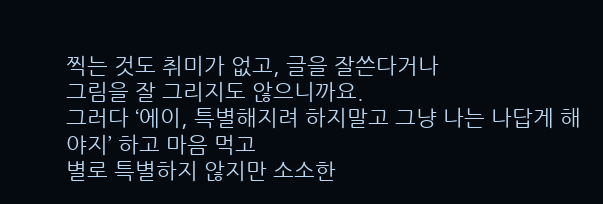찍는 것도 취미가 없고, 글을 잘쓴다거나
그림을 잘 그리지도 않으니까요.
그러다 ‘에이, 특별해지려 하지말고 그냥 나는 나답게 해야지’ 하고 마음 먹고
별로 특별하지 않지만 소소한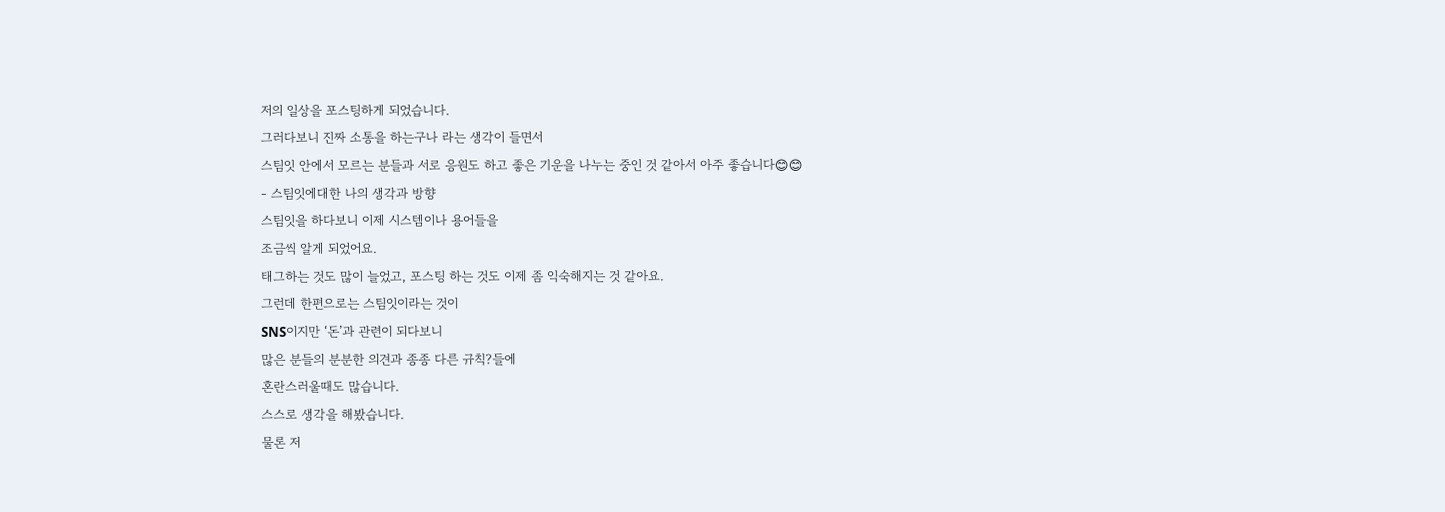저의 일상을 포스팅하게 되었습니다.
그러다보니 진짜 소통을 하는구나 라는 생각이 들면서
스팀잇 안에서 모르는 분들과 서로 응원도 하고 좋은 기운을 나누는 중인 것 같아서 아주 좋습니다😊😊
- 스팀잇에대한 나의 생각과 방향
스팀잇을 하다보니 이제 시스템이나 용어들을
조금씩 알게 되었어요.
태그하는 것도 많이 늘었고, 포스팅 하는 것도 이제 좀 익숙해지는 것 같아요.
그런데 한편으로는 스팀잇이라는 것이
SNS이지만 ‘돈’과 관련이 되다보니
많은 분들의 분분한 의견과 종종 다른 규칙?들에
혼란스러울때도 많습니다.
스스로 생각을 해봤습니다.
물론 저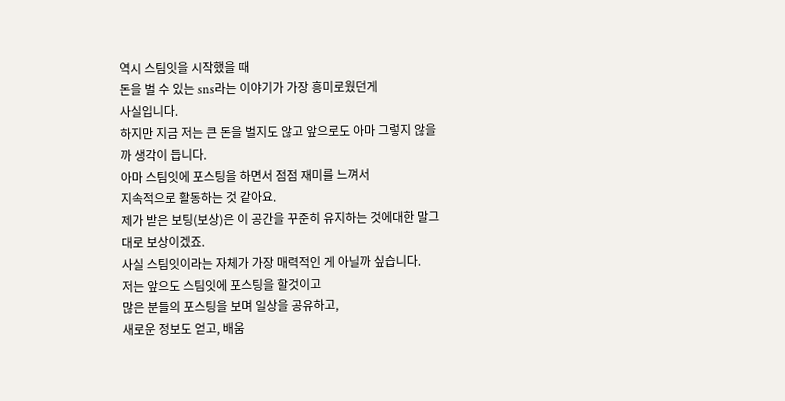역시 스팀잇을 시작했을 때
돈을 벌 수 있는 sns라는 이야기가 가장 흥미로웠던게
사실입니다.
하지만 지금 저는 큰 돈을 벌지도 않고 앞으로도 아마 그렇지 않을까 생각이 듭니다.
아마 스팀잇에 포스팅을 하면서 점점 재미를 느껴서
지속적으로 활동하는 것 같아요.
제가 받은 보팅(보상)은 이 공간을 꾸준히 유지하는 것에대한 말그대로 보상이겠죠.
사실 스팀잇이라는 자체가 가장 매력적인 게 아닐까 싶습니다.
저는 앞으도 스팀잇에 포스팅을 할것이고
많은 분들의 포스팅을 보며 일상을 공유하고,
새로운 정보도 얻고, 배움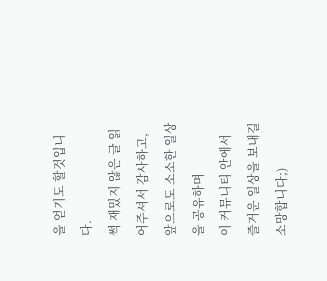을 얻기도 할것입니다.
썩 재밌지 않은 글 읽어주셔서 감사하고,
앞으로도 소소한 일상을 공유하며
이 커뮤니티 안에서 즐거운 일상을 보내길 소망합니다;)